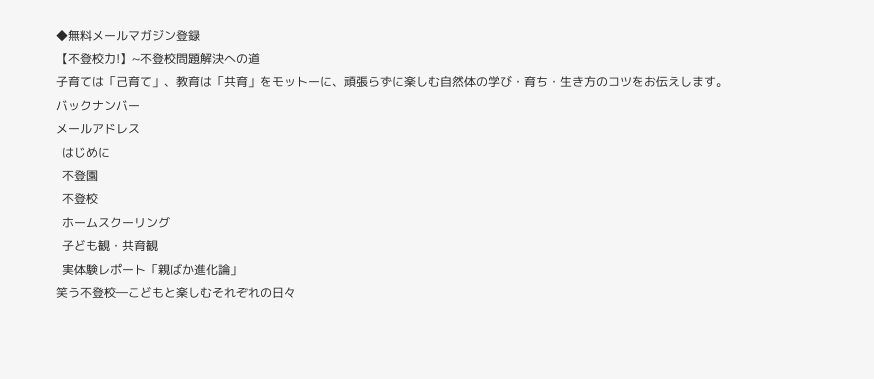◆無料メールマガジン登録
【不登校力!】~不登校問題解決への道
子育ては「己育て」、教育は「共育」をモットーに、頑張らずに楽しむ自然体の学び・育ち・生き方のコツをお伝えします。
バックナンバー
メールアドレス
  はじめに
  不登園
  不登校
  ホームスクーリング
  子ども観・共育観
  実体験レポート「親ばか進化論」
笑う不登校―こどもと楽しむそれぞれの日々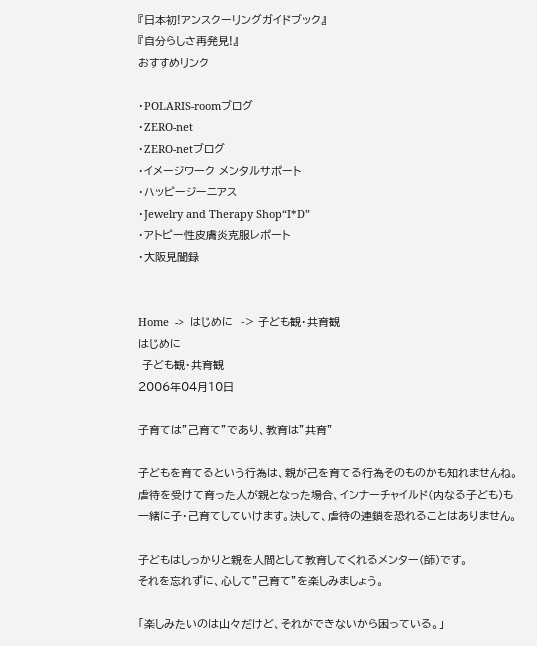『日本初!アンスクーリングガイドブック』
『自分らしさ再発見!』
おすすめリンク

・POLARIS-roomブログ
・ZERO-net
・ZERO-netブログ
・イメージワーク メンタルサポート
・ハッピージーニアス
・Jewelry and Therapy Shop“I*D”
・アトピー性皮膚炎克服レポート
・大阪見聞録


Home  ->  はじめに  -> 子ども観・共育観
はじめに
 子ども観・共育観
2006年04月10日

子育ては”己育て”であり、教育は”共育”

子どもを育てるという行為は、親が己を育てる行為そのものかも知れませんね。
虐待を受けて育った人が親となった場合、インナーチャイルド(内なる子ども)も
一緒に子・己育てしていけます。決して、虐待の連鎖を恐れることはありません。

子どもはしっかりと親を人間として教育してくれるメンター(師)です。
それを忘れずに、心して”己育て”を楽しみましょう。

「楽しみたいのは山々だけど、それができないから困っている。」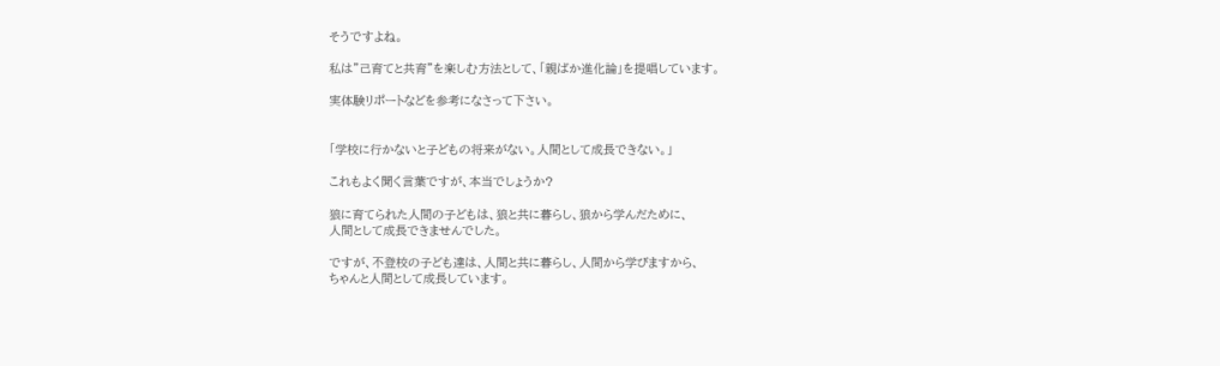そうですよね。

私は”己育てと共育”を楽しむ方法として、「親ばか進化論」を提唱しています。

実体験リポートなどを参考になさって下さい。


「学校に行かないと子どもの将来がない。人間として成長できない。」

これもよく聞く言葉ですが、本当でしょうか?

狼に育てられた人間の子どもは、狼と共に暮らし、狼から学んだために、
人間として成長できませんでした。

ですが、不登校の子ども達は、人間と共に暮らし、人間から学びますから、
ちゃんと人間として成長しています。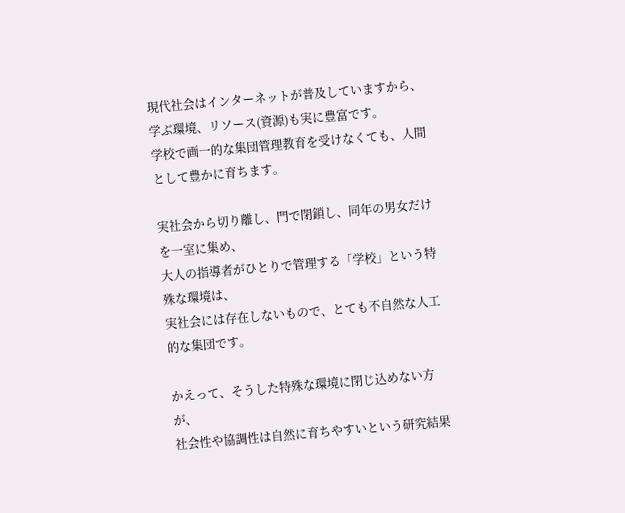現代社会はインターネットが普及していますから、
学ぶ環境、リソース(資源)も実に豊富です。
学校で画一的な集団管理教育を受けなくても、人間として豊かに育ちます。

実社会から切り離し、門で閉鎖し、同年の男女だけを一室に集め、
大人の指導者がひとりで管理する「学校」という特殊な環境は、
実社会には存在しないもので、とても不自然な人工的な集団です。

かえって、そうした特殊な環境に閉じ込めない方が、
社会性や協調性は自然に育ちやすいという研究結果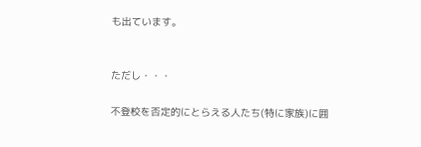も出ています。


ただし・・・

不登校を否定的にとらえる人たち(特に家族)に囲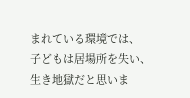まれている環境では、
子どもは居場所を失い、生き地獄だと思いま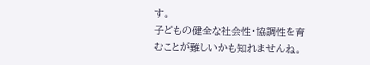す。
子どもの健全な社会性・協調性を育むことが難しいかも知れませんね。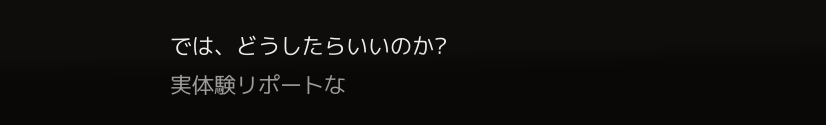では、どうしたらいいのか?
実体験リポートな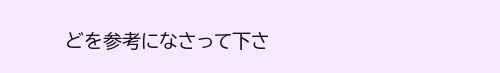どを参考になさって下さ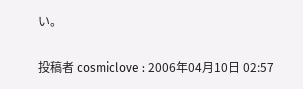い。

投稿者 cosmiclove : 2006年04月10日 02:57